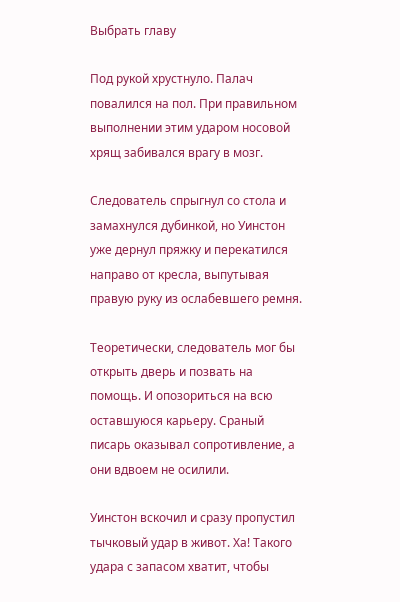Выбрать главу

Под рукой хрустнуло. Палач повалился на пол. При правильном выполнении этим ударом носовой хрящ забивался врагу в мозг.

Следователь спрыгнул со стола и замахнулся дубинкой, но Уинстон уже дернул пряжку и перекатился направо от кресла, выпутывая правую руку из ослабевшего ремня.

Теоретически, следователь мог бы открыть дверь и позвать на помощь. И опозориться на всю оставшуюся карьеру. Сраный писарь оказывал сопротивление, а они вдвоем не осилили.

Уинстон вскочил и сразу пропустил тычковый удар в живот. Ха! Такого удара с запасом хватит, чтобы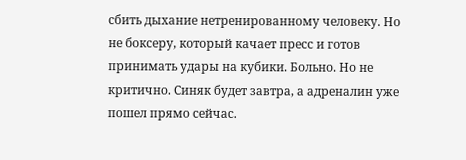сбить дыхание нетренированному человеку. Но не боксеру, который качает пресс и готов принимать удары на кубики. Больно. Но не критично. Синяк будет завтра, а адреналин уже пошел прямо сейчас.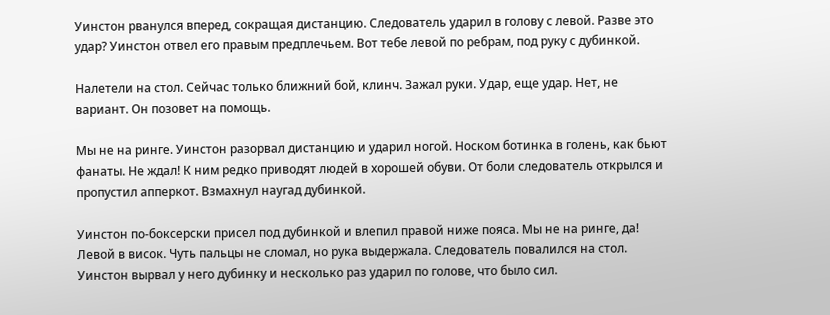Уинстон рванулся вперед, сокращая дистанцию. Следователь ударил в голову с левой. Разве это удар? Уинстон отвел его правым предплечьем. Вот тебе левой по ребрам, под руку с дубинкой.

Налетели на стол. Сейчас только ближний бой, клинч. Зажал руки. Удар, еще удар. Нет, не вариант. Он позовет на помощь.

Мы не на ринге. Уинстон разорвал дистанцию и ударил ногой. Носком ботинка в голень, как бьют фанаты. Не ждал! К ним редко приводят людей в хорошей обуви. От боли следователь открылся и пропустил апперкот. Взмахнул наугад дубинкой.

Уинстон по-боксерски присел под дубинкой и влепил правой ниже пояса. Мы не на ринге, да! Левой в висок. Чуть пальцы не сломал, но рука выдержала. Следователь повалился на стол. Уинстон вырвал у него дубинку и несколько раз ударил по голове, что было сил.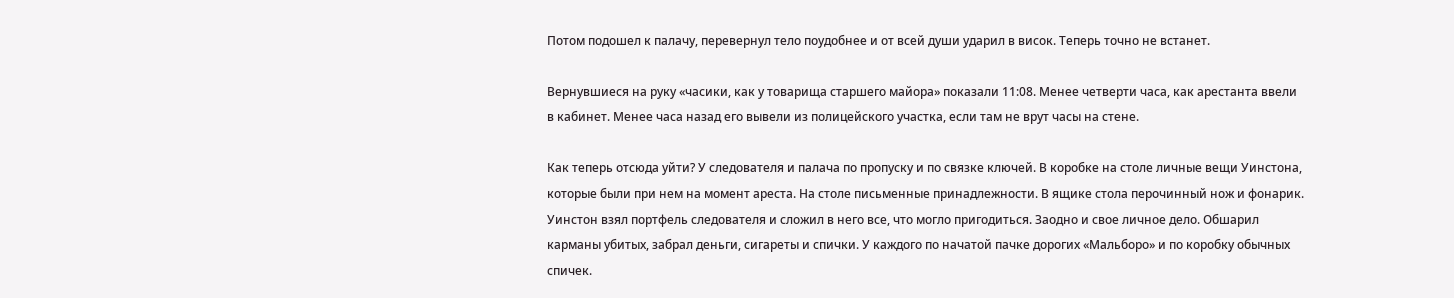Потом подошел к палачу, перевернул тело поудобнее и от всей души ударил в висок. Теперь точно не встанет.

Вернувшиеся на руку «часики, как у товарища старшего майора» показали 11:08. Менее четверти часа, как арестанта ввели в кабинет. Менее часа назад его вывели из полицейского участка, если там не врут часы на стене.

Как теперь отсюда уйти? У следователя и палача по пропуску и по связке ключей. В коробке на столе личные вещи Уинстона, которые были при нем на момент ареста. На столе письменные принадлежности. В ящике стола перочинный нож и фонарик. Уинстон взял портфель следователя и сложил в него все, что могло пригодиться. Заодно и свое личное дело. Обшарил карманы убитых, забрал деньги, сигареты и спички. У каждого по начатой пачке дорогих «Мальборо» и по коробку обычных спичек.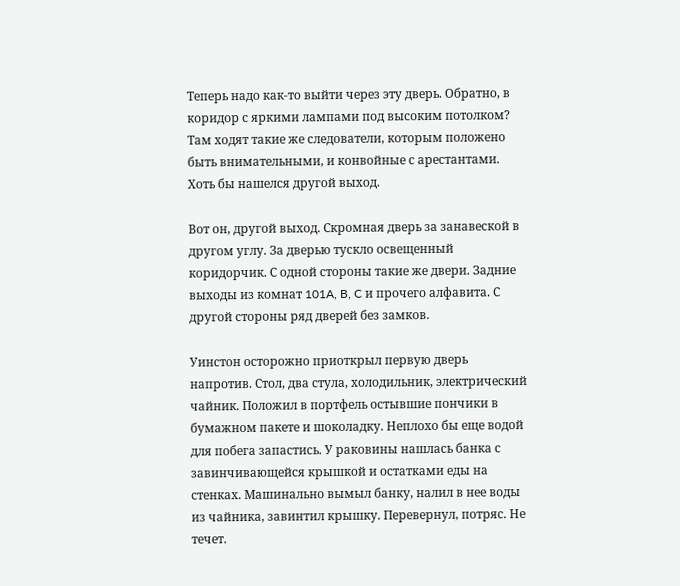Теперь надо как-то выйти через эту дверь. Обратно, в коридор с яркими лампами под высоким потолком? Там ходят такие же следователи, которым положено быть внимательными, и конвойные с арестантами. Хоть бы нашелся другой выход.

Вот он, другой выход. Скромная дверь за занавеской в другом углу. За дверью тускло освещенный коридорчик. С одной стороны такие же двери. Задние выходы из комнат 101A, B, C и прочего алфавита. С другой стороны ряд дверей без замков.

Уинстон осторожно приоткрыл первую дверь напротив. Стол, два стула, холодильник, электрический чайник. Положил в портфель остывшие пончики в бумажном пакете и шоколадку. Неплохо бы еще водой для побега запастись. У раковины нашлась банка с завинчивающейся крышкой и остатками еды на стенках. Машинально вымыл банку, налил в нее воды из чайника, завинтил крышку. Перевернул, потряс. Не течет.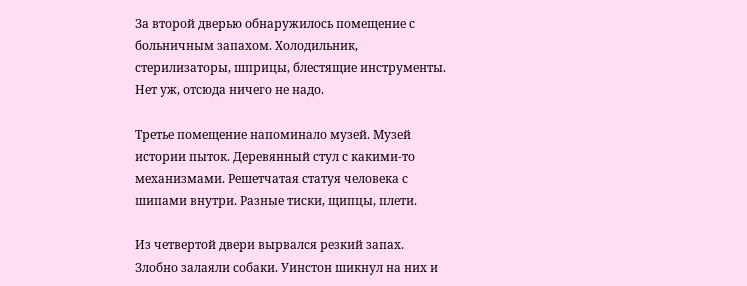За второй дверью обнаружилось помещение с больничным запахом. Холодильник, стерилизаторы, шприцы, блестящие инструменты. Нет уж, отсюда ничего не надо.

Третье помещение напоминало музей. Музей истории пыток. Деревянный стул с какими-то механизмами. Решетчатая статуя человека с шипами внутри. Разные тиски, щипцы, плети.

Из четвертой двери вырвался резкий запах. Злобно залаяли собаки. Уинстон шикнул на них и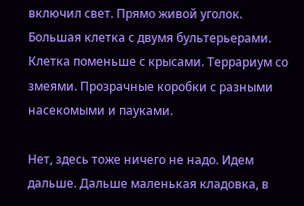включил свет. Прямо живой уголок. Большая клетка с двумя бультерьерами. Клетка поменьше с крысами. Террариум со змеями. Прозрачные коробки с разными насекомыми и пауками.

Нет, здесь тоже ничего не надо. Идем дальше. Дальше маленькая кладовка, в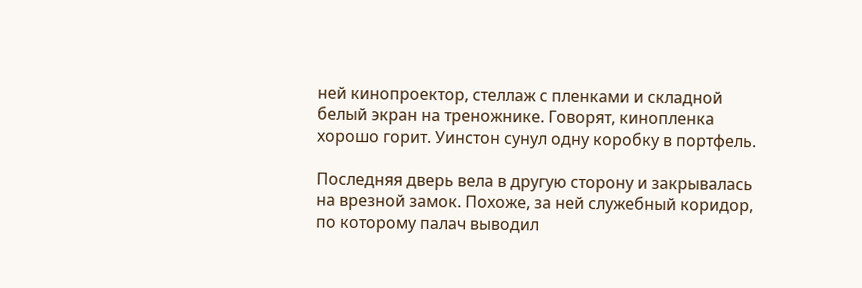ней кинопроектор, стеллаж с пленками и складной белый экран на треножнике. Говорят, кинопленка хорошо горит. Уинстон сунул одну коробку в портфель.

Последняя дверь вела в другую сторону и закрывалась на врезной замок. Похоже, за ней служебный коридор, по которому палач выводил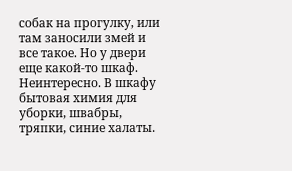собак на прогулку, или там заносили змей и все такое. Но у двери еще какой-то шкаф. Неинтересно. В шкафу бытовая химия для уборки, швабры, тряпки, синие халаты.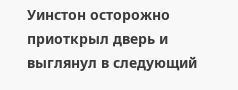Уинстон осторожно приоткрыл дверь и выглянул в следующий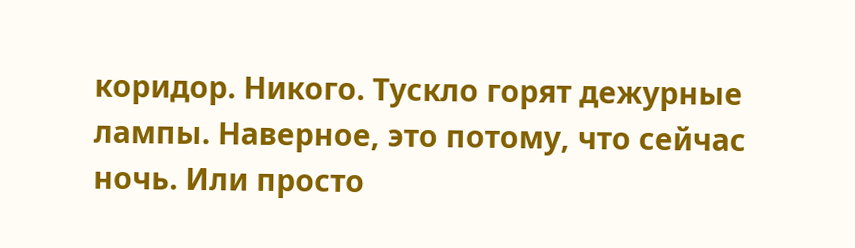коридор. Никого. Тускло горят дежурные лампы. Наверное, это потому, что сейчас ночь. Или просто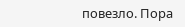повезло. Пора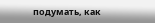подумать, как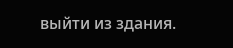выйти из здания.